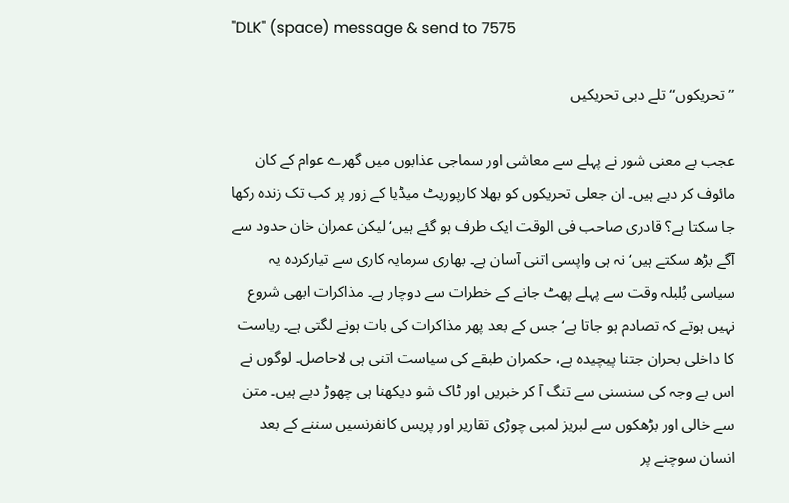"DLK" (space) message & send to 7575

’’تحریکوں‘‘ تلے دبی تحریکیں

عجب بے معنی شور نے پہلے سے معاشی اور سماجی عذابوں میں گھرے عوام کے کان مائوف کر دیے ہیں۔ ان جعلی تحریکوں کو بھلا کارپوریٹ میڈیا کے زور پر کب تک زندہ رکھا جا سکتا ہے؟ قادری صاحب فی الوقت ایک طرف ہو گئے ہیں‘ لیکن عمران خان حدود سے آگے بڑھ سکتے ہیں‘ نہ ہی واپسی اتنی آسان ہے۔ بھاری سرمایہ کاری سے تیارکردہ یہ سیاسی بُلبلہ وقت سے پہلے پھٹ جانے کے خطرات سے دوچار ہے۔ مذاکرات ابھی شروع نہیں ہوتے کہ تصادم ہو جاتا ہے‘ جس کے بعد پھر مذاکرات کی بات ہونے لگتی ہے۔ ریاست کا داخلی بحران جتنا پیچیدہ ہے، حکمران طبقے کی سیاست اتنی ہی لاحاصل۔ لوگوں نے اس بے وجہ کی سنسنی سے تنگ آ کر خبریں اور ٹاک شو دیکھنا ہی چھوڑ دیے ہیں۔ متن سے خالی اور بڑھکوں سے لبریز لمبی چوڑی تقاریر اور پریس کانفرنسیں سننے کے بعد انسان سوچنے پر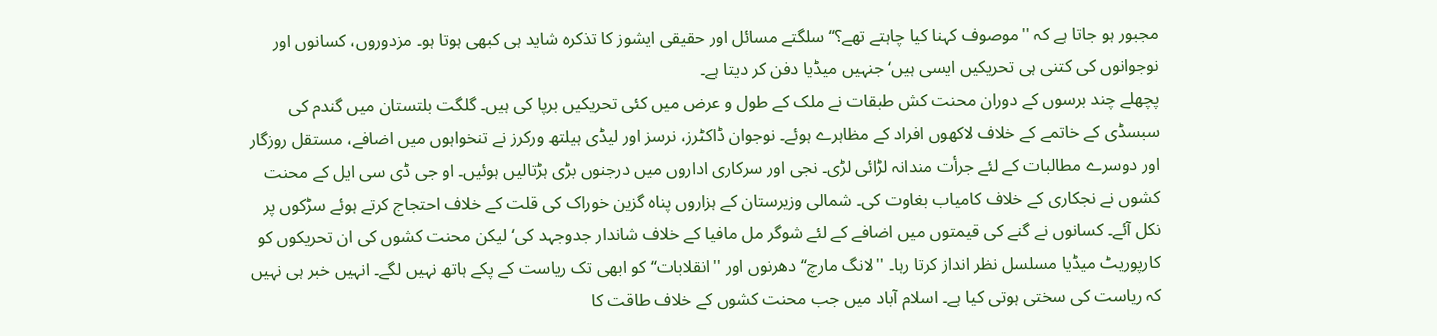مجبور ہو جاتا ہے کہ ''موصوف کہنا کیا چاہتے تھے؟‘‘ سلگتے مسائل اور حقیقی ایشوز کا تذکرہ شاید ہی کبھی ہوتا ہو۔ مزدوروں، کسانوں اور نوجوانوں کی کتنی ہی تحریکیں ایسی ہیں‘ جنہیں میڈیا دفن کر دیتا ہے۔
پچھلے چند برسوں کے دوران محنت کش طبقات نے ملک کے طول و عرض میں کئی تحریکیں برپا کی ہیں۔ گلگت بلتستان میں گندم کی سبسڈی کے خاتمے کے خلاف لاکھوں افراد کے مظاہرے ہوئے۔ نوجوان ڈاکٹرز، نرسز اور لیڈی ہیلتھ ورکرز نے تنخواہوں میں اضافے، مستقل روزگار اور دوسرے مطالبات کے لئے جرأت مندانہ لڑائی لڑی۔ نجی اور سرکاری اداروں میں درجنوں بڑی ہڑتالیں ہوئیں۔ او جی ڈی سی ایل کے محنت کشوں نے نجکاری کے خلاف کامیاب بغاوت کی۔ شمالی وزیرستان کے ہزاروں پناہ گزین خوراک کی قلت کے خلاف احتجاج کرتے ہوئے سڑکوں پر نکل آئے۔ کسانوں نے گنے کی قیمتوں میں اضافے کے لئے شوگر مل مافیا کے خلاف شاندار جدوجہد کی‘ لیکن محنت کشوں کی ان تحریکوں کو کارپوریٹ میڈیا مسلسل نظر انداز کرتا رہا۔ ''لانگ مارچ‘‘ دھرنوں اور ''انقلابات‘‘ کو ابھی تک ریاست کے پکے ہاتھ نہیں لگے۔ انہیں خبر ہی نہیں کہ ریاست کی سختی ہوتی کیا ہے۔ اسلام آباد میں جب محنت کشوں کے خلاف طاقت کا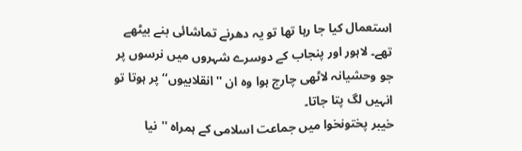استعمال کیا جا رہا تھا تو یہ دھرنے تماشائی بنے بیٹھے تھے۔ لاہور اور پنجاب کے دوسرے شہروں میں نرسوں پر جو وحشیانہ لاٹھی چارج ہوا وہ ان ''انقلابیوں‘‘ پر ہوتا تو انہیں لگ پتا جاتا۔
خیبر پختونخوا میں جماعت اسلامی کے ہمراہ ''نیا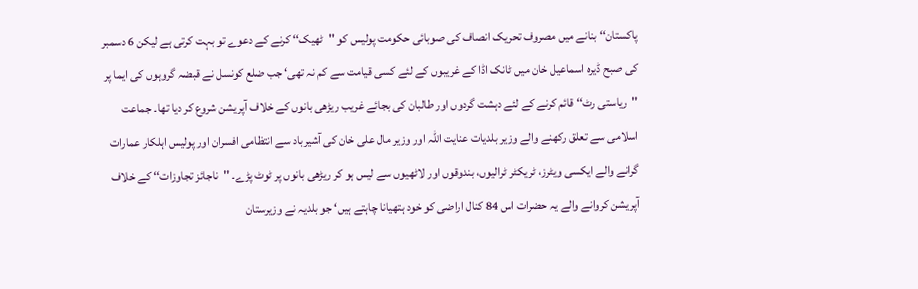پاکستان‘‘ بنانے میں مصروف تحریک انصاف کی صوبائی حکومت پولیس کو ''ٹھیک‘‘ کرنے کے دعوے تو بہت کرتی ہے لیکن 6 دسمبر کی صبح ڈیرہ اسماعیل خان میں ٹانک اڈا کے غریبوں کے لئے کسی قیامت سے کم نہ تھی‘ جب ضلع کونسل نے قبضہ گروہوں کی ایما پر ''ریاستی رٹ‘‘ قائم کرنے کے لئے دہشت گردوں اور طالبان کی بجائے غریب ریڑھی بانوں کے خلاف آپریشن شروع کر دیا تھا۔ جماعت اسلامی سے تعلق رکھنے والے وزیر بلدیات عنایت اللہ اور وزیر مال علی خان کی آشیرباد سے انتظامی افسران اور پولیس اہلکار عمارات گرانے والے ایکسی ویٹرز، ٹریکٹر ٹرالیوں، بندوقوں اور لاٹھیوں سے لیس ہو کر ریڑھی بانوں پر ٹوٹ پڑے۔ ''ناجائز تجاوزات‘‘ کے خلاف آپریشن کروانے والے یہ حضرات اس 84 کنال اراضی کو خود ہتھیانا چاہتے ہیں‘ جو بلدیہ نے وزیرستان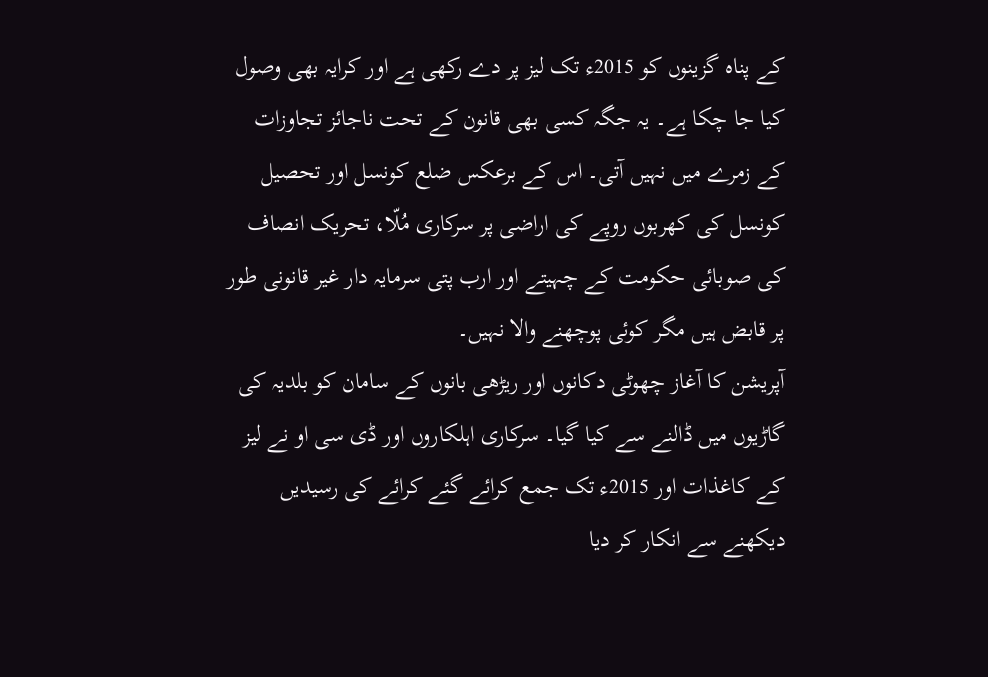کے پناہ گزینوں کو 2015ء تک لیز پر دے رکھی ہے اور کرایہ بھی وصول کیا جا چکا ہے۔ یہ جگہ کسی بھی قانون کے تحت ناجائز تجاوزات کے زمرے میں نہیں آتی۔ اس کے برعکس ضلع کونسل اور تحصیل کونسل کی کھربوں روپے کی اراضی پر سرکاری مُلّا، تحریک انصاف کی صوبائی حکومت کے چہیتے اور ارب پتی سرمایہ دار غیر قانونی طور پر قابض ہیں مگر کوئی پوچھنے والا نہیں۔
آپریشن کا آغاز چھوٹی دکانوں اور ریڑھی بانوں کے سامان کو بلدیہ کی گاڑیوں میں ڈالنے سے کیا گیا۔ سرکاری اہلکاروں اور ڈی سی او نے لیز کے کاغذات اور 2015ء تک جمع کرائے گئے کرائے کی رسیدیں دیکھنے سے انکار کر دیا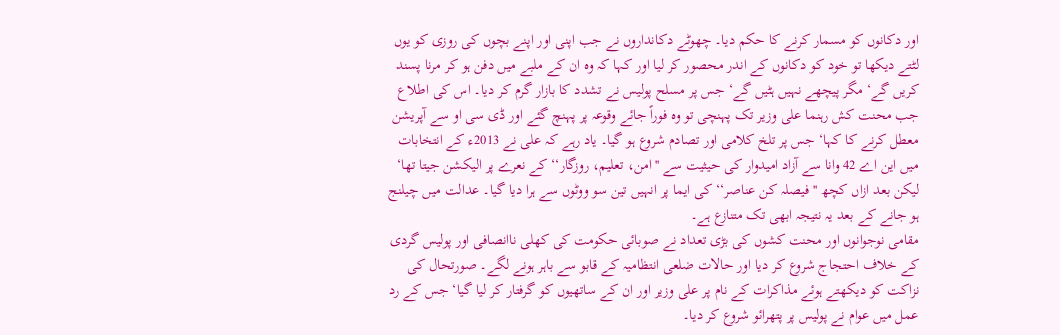اور دکانوں کو مسمار کرنے کا حکم دیا۔ چھوٹے دکانداروں نے جب اپنی اور اپنے بچوں کی روزی کو یوں لٹتے دیکھا تو خود کو دکانوں کے اندر محصور کر لیا اور کہا کہ وہ ان کے ملبے میں دفن ہو کر مرنا پسند کریں گے‘ مگر پیچھے نہیں ہٹیں گے‘ جس پر مسلح پولیس نے تشدد کا بازار گرم کر دیا۔ اس کی اطلاع جب محنت کش رہنما علی وزیر تک پہنچی تو وہ فوراً جائے وقوعہ پر پہنچ گئے اور ڈی سی او سے آپریشن معطل کرنے کا کہا‘ جس پر تلخ کلامی اور تصادم شروع ہو گیا۔ یاد رہے کہ علی نے 2013ء کے انتخابات میں این اے 42 وانا سے آزاد امیدوار کی حیثیت سے ''امن، تعلیم، روزگار‘‘ کے نعرے پر الیکشن جیتا تھا‘ لیکن بعد ازاں کچھ ''فیصلہ کن عناصر‘‘ کی ایما پر انہیں تین سو ووٹوں سے ہرا دیا گیا۔ عدالت میں چیلنج ہو جانے کے بعد یہ نتیجہ ابھی تک متنازع ہے۔
مقامی نوجوانوں اور محنت کشوں کی بڑی تعداد نے صوبائی حکومت کی کھلی ناانصافی اور پولیس گردی کے خلاف احتجاج شروع کر دیا اور حالات ضلعی انتظامیہ کے قابو سے باہر ہونے لگے۔ صورتحال کی نزاکت کو دیکھتے ہوئے مذاکرات کے نام پر علی وزیر اور ان کے ساتھیوں کو گرفتار کر لیا گیا‘ جس کے رد عمل میں عوام نے پولیس پر پتھرائو شروع کر دیا۔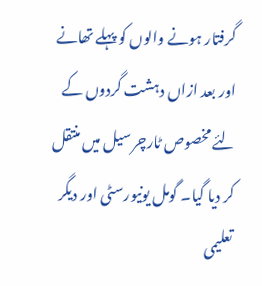گرفتار ہونے والوں کو پہلے تھانے اور بعد ازاں دہشت گردوں کے لئے مخصوص ٹارچر سیل میں منتقل کر دیا گیا۔ گومل یونیورسٹی اور دیگر تعلیمی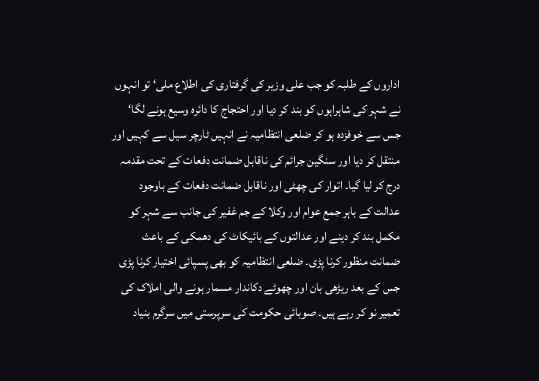اداروں کے طلبہ کو جب علی وزیر کی گرفتاری کی اطلاع ملی‘ تو انہوں نے شہر کی شاہراہوں کو بند کر دیا اور احتجاج کا دائرہ وسیع ہونے لگا‘ جس سے خوفزدہ ہو کر ضلعی انتظامیہ نے انہیں ٹارچر سیل سے کہیں اور منتقل کر دیا اور سنگین جرائم کی ناقابل ضمانت دفعات کے تحت مقدمہ درج کر لیا گیا۔ اتوار کی چھٹی اور ناقابل ضمانت دفعات کے باوجود عدالت کے باہر جمع عوام اور وکلا کے جم غفیر کی جانب سے شہر کو مکمل بند کر دینے اور عدالتوں کے بائیکاٹ کی دھمکی کے باعث ضمانت منظور کرنا پڑی۔ ضلعی انتظامیہ کو بھی پسپائی اختیار کرنا پڑی جس کے بعد ریڑھی بان اور چھوٹے دکاندار مسمار ہونے والی املاک کی تعمیر نو کر رہے ہیں۔ صوبائی حکومت کی سرپرستی میں سرگرم بنیاد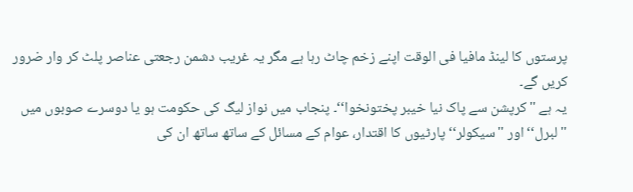پرستوں کا لینڈ مافیا فی الوقت اپنے زخم چاٹ رہا ہے مگر یہ غریب دشمن رجعتی عناصر پلٹ کر وار ضرور کریں گے۔
یہ ہے ''کرپشن سے پاک نیا خیبر پختونخوا‘‘۔ پنجاب میں نواز لیگ کی حکومت ہو یا دوسرے صوبوں میں ''لبرل‘‘ اور ''سیکولر‘‘ پارٹیوں کا اقتدار، عوام کے مسائل کے ساتھ ساتھ ان کی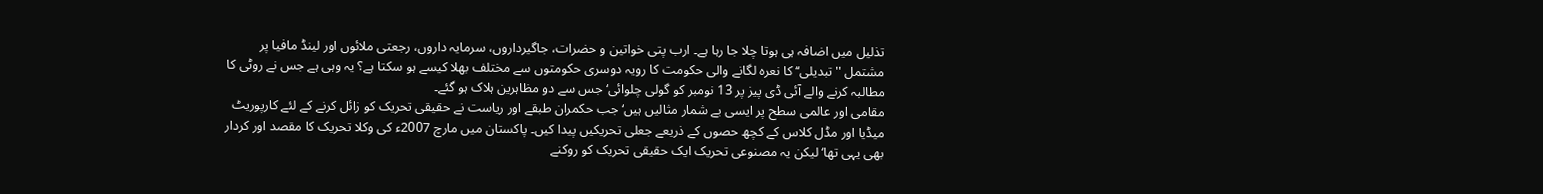تذلیل میں اضافہ ہی ہوتا چلا جا رہا ہے۔ ارب پتی خواتین و حضرات، جاگیرداروں، سرمایہ داروں، رجعتی ملائوں اور لینڈ مافیا پر مشتمل ''تبدیلی‘‘ کا نعرہ لگانے والی حکومت کا رویہ دوسری حکومتوں سے مختلف بھلا کیسے ہو سکتا ہے؟ یہ وہی ہے جس نے روٹی کا مطالبہ کرنے والے آئی ڈی پیز پر 13 نومبر کو گولی چلوائی‘ جس سے دو مظاہرین ہلاک ہو گئے۔
مقامی اور عالمی سطح پر ایسی بے شمار مثالیں ہیں‘ جب حکمران طبقے اور ریاست نے حقیقی تحریک کو زائل کرنے کے لئے کارپوریٹ میڈیا اور مڈل کلاس کے کچھ حصوں کے ذریعے جعلی تحریکیں پیدا کیں۔ پاکستان میں مارچ 2007ء کی وکلا تحریک کا مقصد اور کردار بھی یہی تھا‘ لیکن یہ مصنوعی تحریک ایک حقیقی تحریک کو روکنے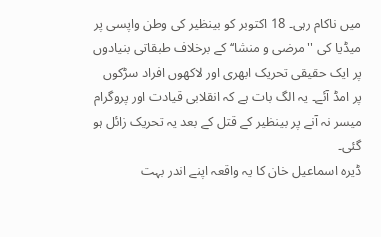میں ناکام رہی۔ 18 اکتوبر کو بینظیر کی وطن واپسی پر میڈیا کی ''مرضی و منشا‘‘ کے برخلاف طبقاتی بنیادوں پر ایک حقیقی تحریک ابھری اور لاکھوں افراد سڑکوں پر امڈ آئے۔ یہ الگ بات ہے کہ انقلابی قیادت اور پروگرام میسر نہ آنے پر بینظیر کے قتل کے بعد یہ تحریک زائل ہو گئی۔
ڈیرہ اسماعیل خان کا یہ واقعہ اپنے اندر بہت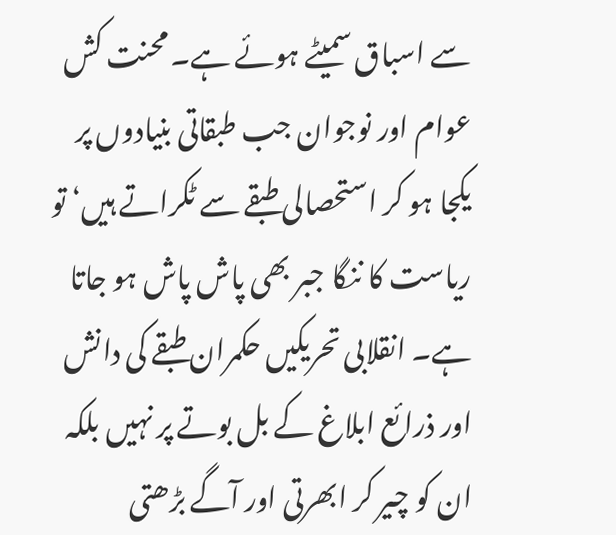سے اسباق سمیٹے ہوئے ہے۔ محنت کش عوام اور نوجوان جب طبقاتی بنیادوں پر یکجا ہو کر استحصالی طبقے سے ٹکراتے ہیں‘ تو ریاست کا ننگا جبر بھی پاش پاش ہو جاتا ہے۔ انقلابی تحریکیں حکمران طبقے کی دانش اور ذرائع ابلاغ کے بل بوتے پر نہیں بلکہ ان کو چیر کر ابھرتی اور آگے بڑھتی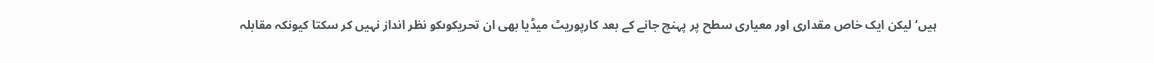ہیں‘ لیکن ایک خاص مقداری اور معیاری سطح پر پہنچ جانے کے بعد کارپوریٹ میڈیا بھی ان تحریکوںکو نظر انداز نہیں کر سکتا کیونکہ مقابلہ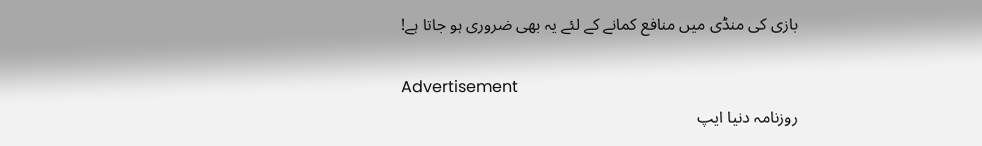بازی کی منڈی میں منافع کمانے کے لئے یہ بھی ضروری ہو جاتا ہے!

Advertisement
روزنامہ دنیا ایپ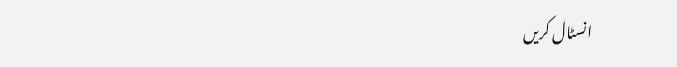انسٹال کریں